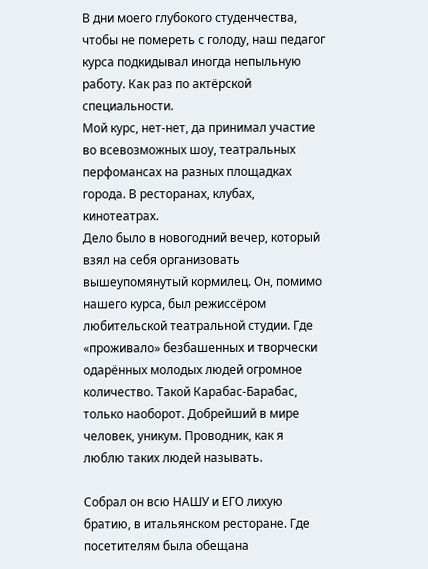В дни моего глубокого студенчества, чтобы не помереть с голоду, наш педагог курса подкидывал иногда непыльную работу. Как раз по актёрской специальности.
Мой курс, нет-нет, да принимал участие во всевозможных шоу, театральных перфомансах на разных площадках города. В ресторанах, клубах, кинотеатрах.
Дело было в новогодний вечер, который взял на себя организовать вышеупомянутый кормилец. Он, помимо нашего курса, был режиссёром любительской театральной студии. Где «проживало» безбашенных и творчески одарённых молодых людей огромное количество. Такой Карабас-Барабас, только наоборот. Добрейший в мире человек, уникум. Проводник, как я люблю таких людей называть.

Собрал он всю НАШУ и ЕГО лихую братию, в итальянском ресторане. Где посетителям была обещана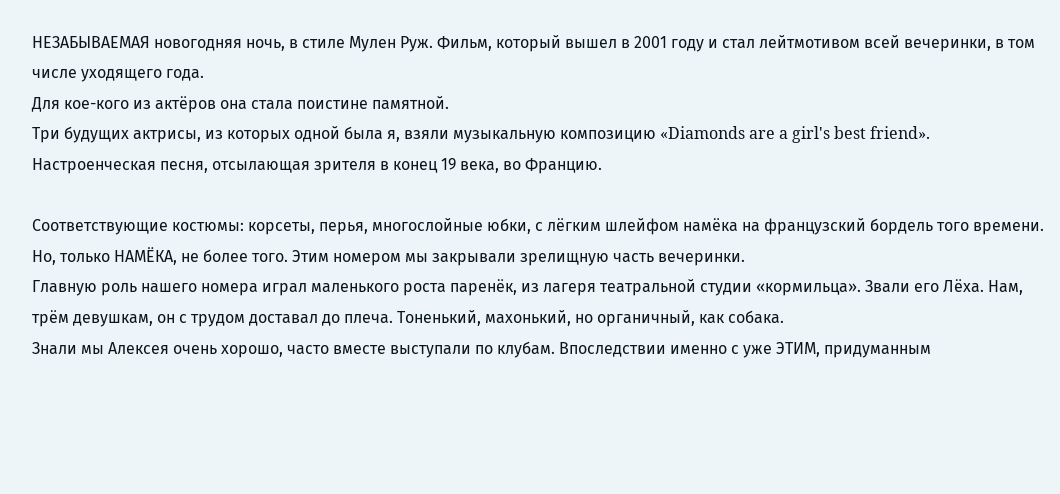НЕЗАБЫВАЕМАЯ новогодняя ночь, в стиле Мулен Руж. Фильм, который вышел в 2001 году и стал лейтмотивом всей вечеринки, в том числе уходящего года.
Для кое-кого из актёров она стала поистине памятной.
Три будущих актрисы, из которых одной была я, взяли музыкальную композицию «Diamonds are a girl's best friend». Настроенческая песня, отсылающая зрителя в конец 19 века, во Францию.

Соответствующие костюмы: корсеты, перья, многослойные юбки, с лёгким шлейфом намёка на французский бордель того времени. Но, только НАМЁКА, не более того. Этим номером мы закрывали зрелищную часть вечеринки.
Главную роль нашего номера играл маленького роста паренёк, из лагеря театральной студии «кормильца». Звали его Лёха. Нам, трём девушкам, он с трудом доставал до плеча. Тоненький, махонький, но органичный, как собака.
Знали мы Алексея очень хорошо, часто вместе выступали по клубам. Впоследствии именно с уже ЭТИМ, придуманным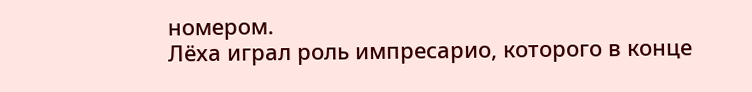номером.
Лёха играл роль импресарио, которого в конце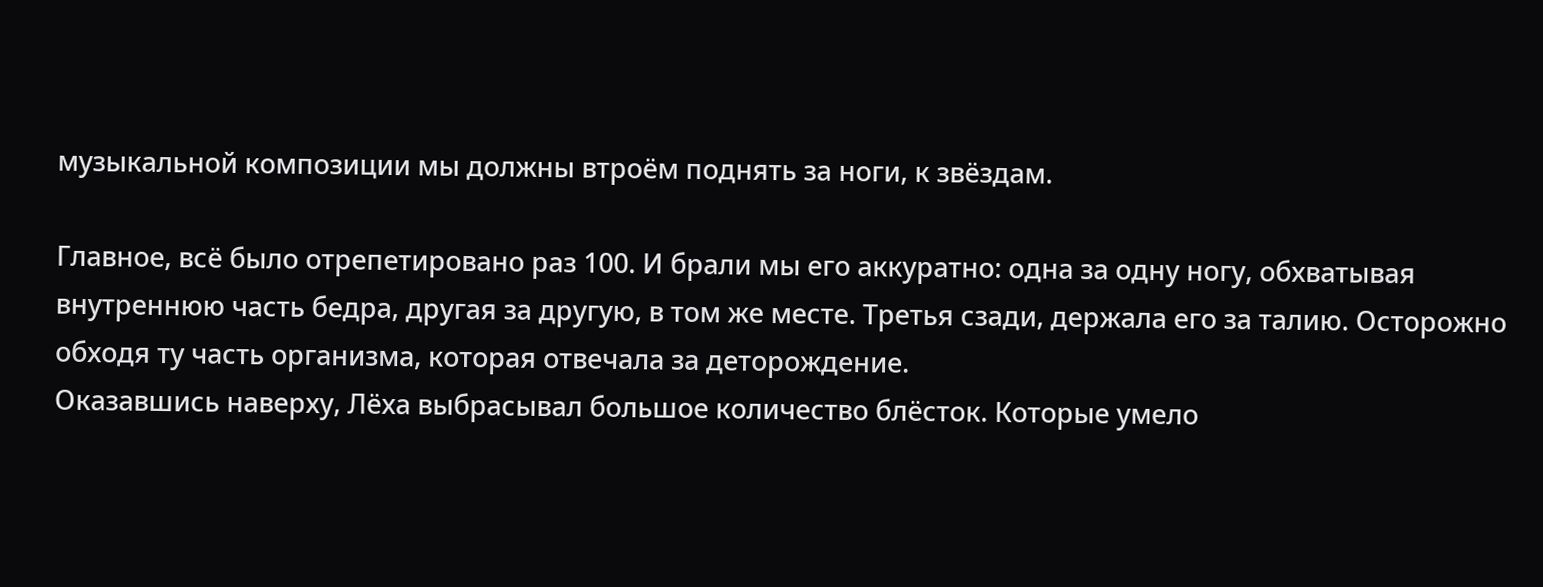музыкальной композиции мы должны втроём поднять за ноги, к звёздам.

Главное, всё было отрепетировано раз 100. И брали мы его аккуратно: одна за одну ногу, обхватывая внутреннюю часть бедра, другая за другую, в том же месте. Третья сзади, держала его за талию. Осторожно обходя ту часть организма, которая отвечала за деторождение.
Оказавшись наверху, Лёха выбрасывал большое количество блёсток. Которые умело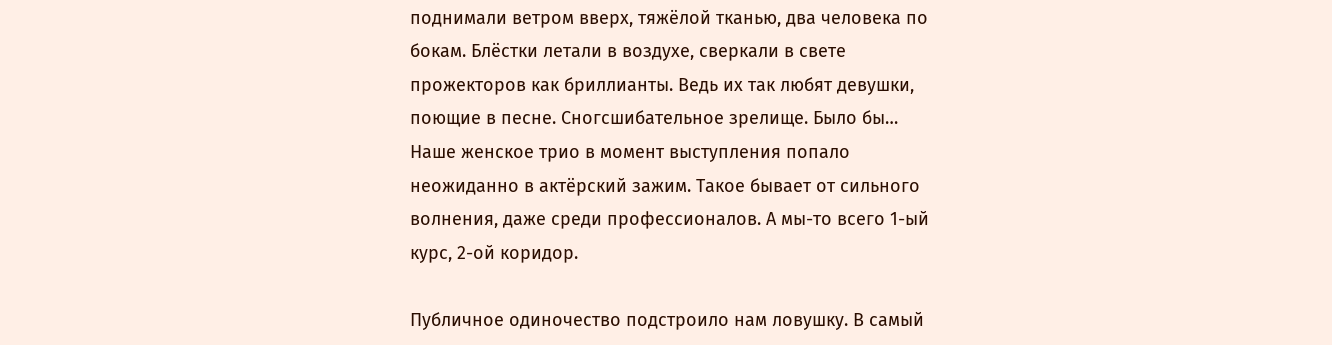поднимали ветром вверх, тяжёлой тканью, два человека по бокам. Блёстки летали в воздухе, сверкали в свете прожекторов как бриллианты. Ведь их так любят девушки, поющие в песне. Сногсшибательное зрелище. Было бы…
Наше женское трио в момент выступления попало неожиданно в актёрский зажим. Такое бывает от сильного волнения, даже среди профессионалов. А мы-то всего 1-ый курс, 2-ой коридор.

Публичное одиночество подстроило нам ловушку. В самый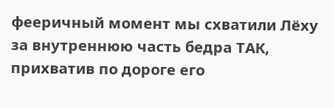фееричный момент мы схватили Лёху за внутреннюю часть бедра ТАК, прихватив по дороге его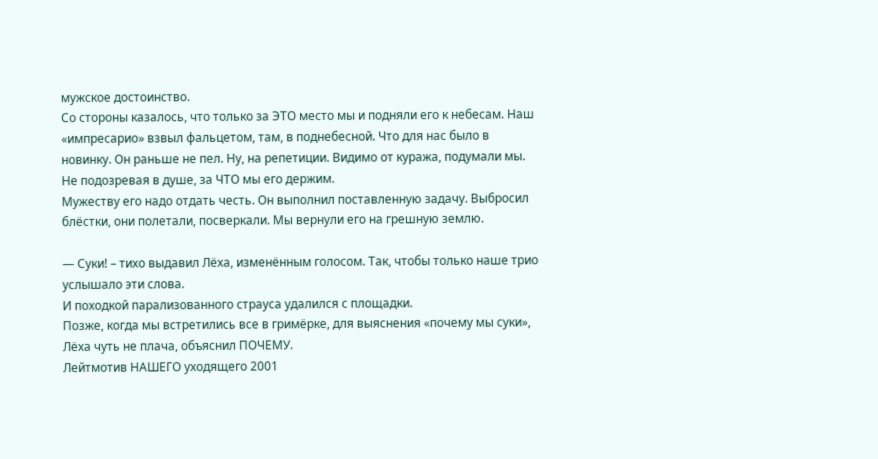мужское достоинство.
Со стороны казалось, что только за ЭТО место мы и подняли его к небесам. Наш «импресарио» взвыл фальцетом, там, в поднебесной. Что для нас было в новинку. Он раньше не пел. Ну, на репетиции. Видимо от куража, подумали мы. Не подозревая в душе, за ЧТО мы его держим.
Мужеству его надо отдать честь. Он выполнил поставленную задачу. Выбросил блёстки, они полетали, посверкали. Мы вернули его на грешную землю.

— Суки! – тихо выдавил Лёха, изменённым голосом. Так, чтобы только наше трио услышало эти слова.
И походкой парализованного страуса удалился с площадки.
Позже, когда мы встретились все в гримёрке, для выяснения «почему мы суки», Лёха чуть не плача, объяснил ПОЧЕМУ.
Лейтмотив НАШЕГО уходящего 2001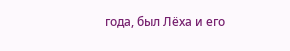года, был Лёха и его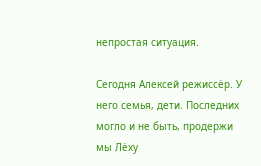непростая ситуация.

Сегодня Алексей режиссёр. У него семья, дети. Последних могло и не быть, продержи мы Лёху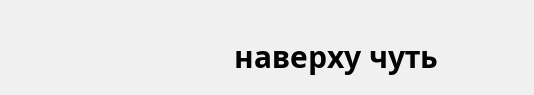наверху чуть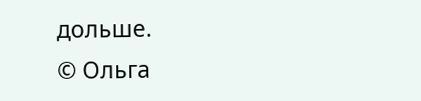дольше.
© Ольга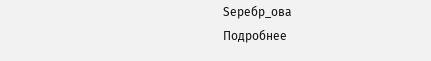Sеребр_ова
Подробнее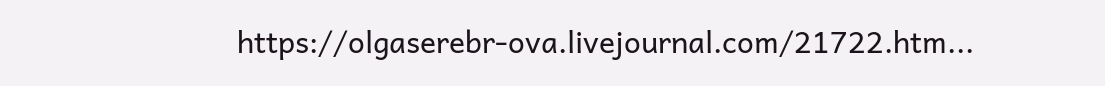https://olgaserebr-ova.livejournal.com/21722.htm...